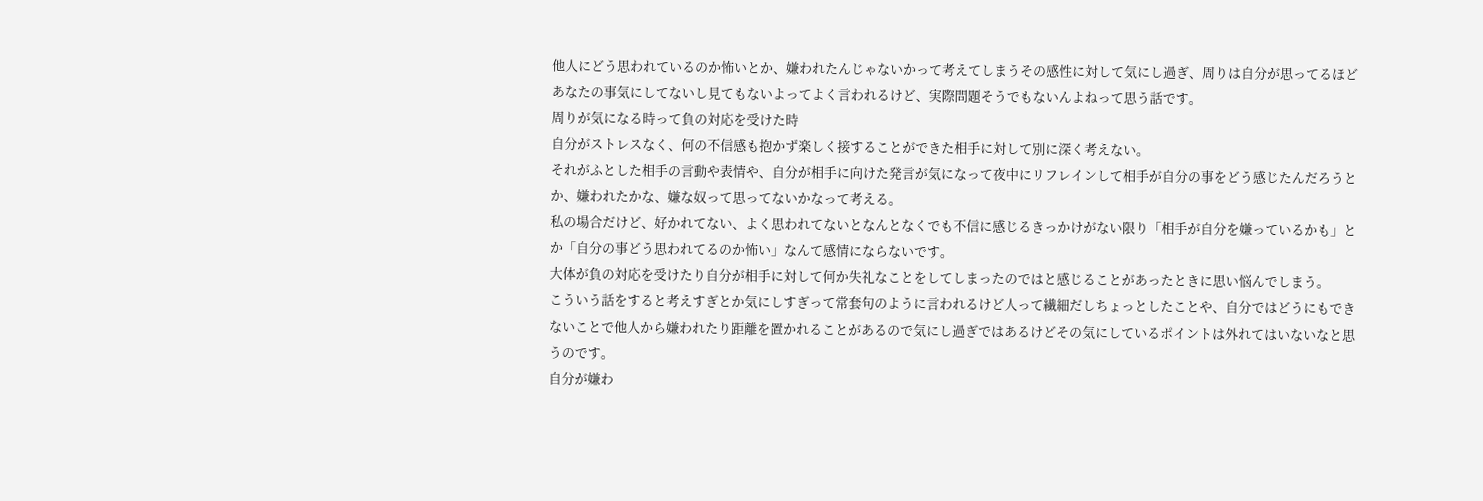他人にどう思われているのか怖いとか、嫌われたんじゃないかって考えてしまうその感性に対して気にし過ぎ、周りは自分が思ってるほどあなたの事気にしてないし見てもないよってよく言われるけど、実際問題そうでもないんよねって思う話です。
周りが気になる時って負の対応を受けた時
自分がストレスなく、何の不信感も抱かず楽しく接することができた相手に対して別に深く考えない。
それがふとした相手の言動や表情や、自分が相手に向けた発言が気になって夜中にリフレインして相手が自分の事をどう感じたんだろうとか、嫌われたかな、嫌な奴って思ってないかなって考える。
私の場合だけど、好かれてない、よく思われてないとなんとなくでも不信に感じるきっかけがない限り「相手が自分を嫌っているかも」とか「自分の事どう思われてるのか怖い」なんて感情にならないです。
大体が負の対応を受けたり自分が相手に対して何か失礼なことをしてしまったのではと感じることがあったときに思い悩んでしまう。
こういう話をすると考えすぎとか気にしすぎって常套句のように言われるけど人って繊細だしちょっとしたことや、自分ではどうにもできないことで他人から嫌われたり距離を置かれることがあるので気にし過ぎではあるけどその気にしているポイントは外れてはいないなと思うのです。
自分が嫌わ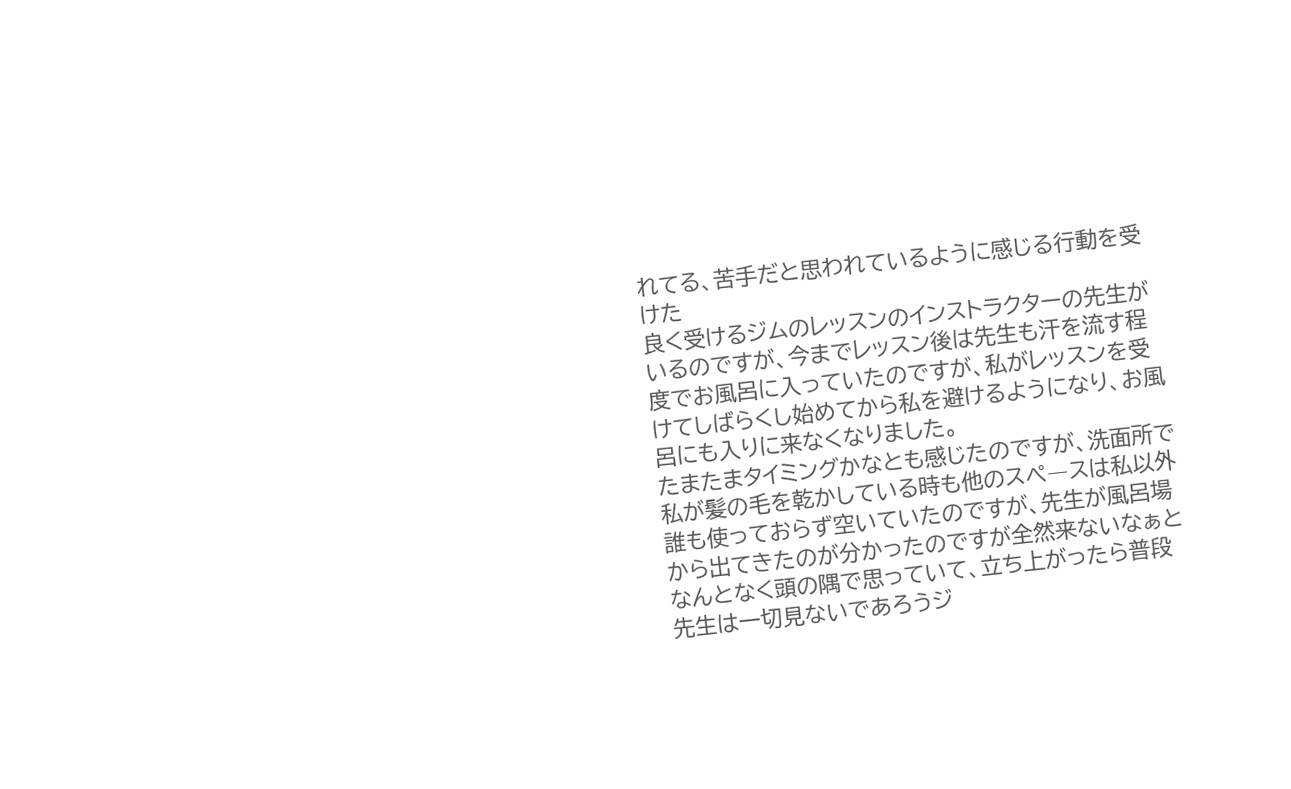れてる、苦手だと思われているように感じる行動を受けた
良く受けるジムのレッスンのインストラクターの先生がいるのですが、今までレッスン後は先生も汗を流す程度でお風呂に入っていたのですが、私がレッスンを受けてしばらくし始めてから私を避けるようになり、お風呂にも入りに来なくなりました。
たまたまタイミングかなとも感じたのですが、洗面所で私が髪の毛を乾かしている時も他のスぺ―スは私以外誰も使っておらず空いていたのですが、先生が風呂場から出てきたのが分かったのですが全然来ないなぁとなんとなく頭の隅で思っていて、立ち上がったら普段先生は一切見ないであろうジ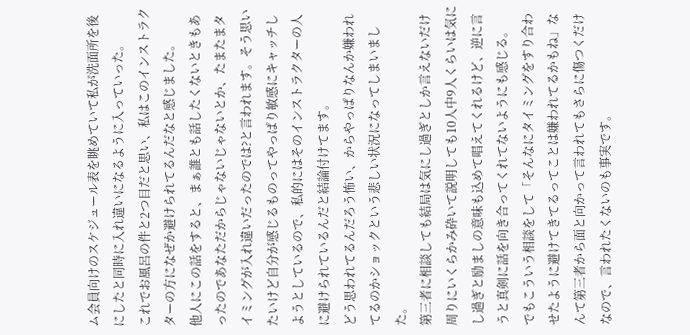ム会員向けのスケジュール表を眺めていて私が洗面所を後にしたと同時に入れ違いになるように入っていった。
これでお風呂の件と2つ目だと思い、私はこのインストラクターの方になぜか避けられてるんだなと感じました。
他人にこの話をすると、まぁ誰とも話したくないときもあったのであなただからじゃないじゃないとか、たまたまタイミングが入れ違いだったのでは?と言われます。そう思いたいけど自分が感じるものってやっぱり敏感にキャッチしようとしているので、私的にはそのインストラクターの人に避けられているんだと結論付けてます。
どう思われてるんだろう怖い、からやっぱりなんか嫌われてるのかショックという悲しい状況になってしまいました。
第三者に相談しても結局は気にし過ぎとしか言えないだけ
周りにいくらかみ砕いて説明しても10人中9人くらいは気にし過ぎと励ましの意味も込めて唱えてくれるけど、逆に言うと真剣に話を向き合ってくれてないようにも感じる。
でもこういう相談をして「そんなにタイミングをすり合わせたように避けてきてるってことは嫌われてるかもね」なんて第三者から面と向かって言われてもさらに傷つくだけなので、言われたくないのも事実です。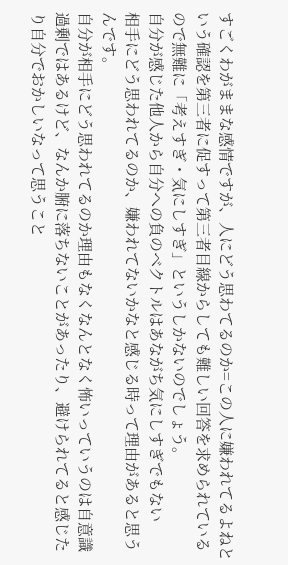すごくわがままな感情ですが、人にどう思わてるのか=この人に嫌われてるよねという確認を第三者に促すって第三者目線からしても難しい回答を求められているので無難に「考えすぎ・気にしすぎ」というしかないのでしょう。
自分が感じた他人から自分への負のベクトルはあながち気にしすぎでもない
相手にどう思われてるのか、嫌われてないかなと感じる時って理由があると思うんです。
自分が相手にどう思われてるのか理由もなくなんとなく怖いっていうのは自意識過剰ではあるけど、なんか腑に落ちないことがあったり、避けられてると感じたり自分でおかしいなって思うこと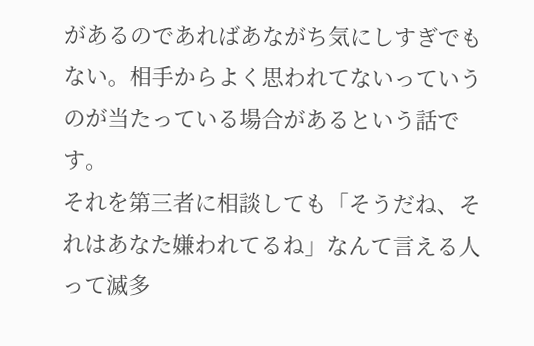があるのであればあながち気にしすぎでもない。相手からよく思われてないっていうのが当たっている場合があるという話です。
それを第三者に相談しても「そうだね、それはあなた嫌われてるね」なんて言える人って滅多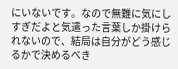にいないです。なので無難に気にしすぎだよと気遣った言葉しか掛けられないので、結局は自分がどう感じるかで決めるべき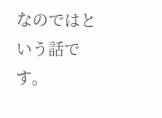なのではという話です。